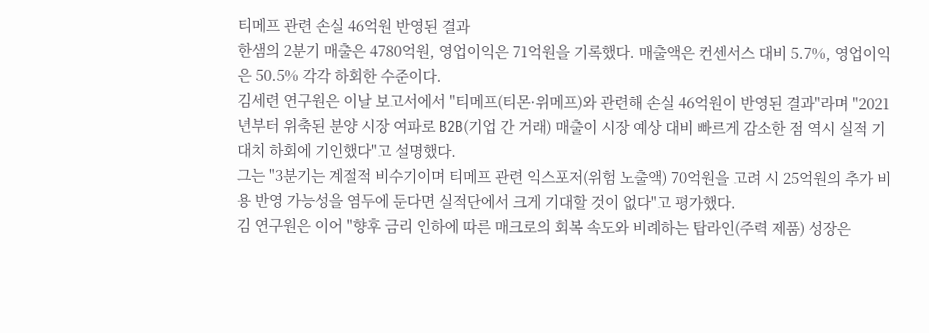티메프 관련 손실 46억원 반영된 결과
한샘의 2분기 매출은 4780억원, 영업이익은 71억원을 기록했다. 매출액은 컨센서스 대비 5.7%, 영업이익은 50.5% 각각 하회한 수준이다.
김세련 연구원은 이날 보고서에서 "티메프(티몬·위메프)와 관련해 손실 46억원이 반영된 결과"라며 "2021년부터 위축된 분양 시장 여파로 B2B(기업 간 거래) 매출이 시장 예상 대비 빠르게 감소한 점 역시 실적 기대치 하회에 기인했다"고 설명했다.
그는 "3분기는 계절적 비수기이며 티메프 관련 익스포저(위험 노출액) 70억원을 고려 시 25억원의 추가 비용 반영 가능성을 염두에 둔다면 실적단에서 크게 기대할 것이 없다"고 평가했다.
김 연구원은 이어 "향후 금리 인하에 따른 매크로의 회복 속도와 비례하는 탑라인(주력 제품) 성장은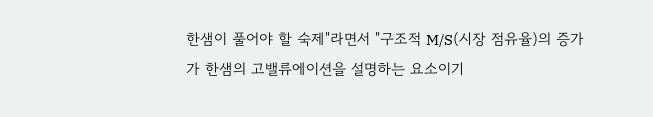한샘이 풀어야 할 숙제"라면서 "구조적 M/S(시장 점유율)의 증가가 한샘의 고밸류에이션을 설명하는 요소이기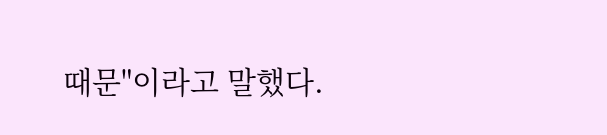때문"이라고 말했다.